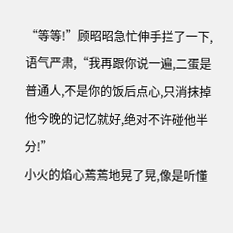“等等!”顾昭昭急忙伸手拦了一下,语气严肃,“我再跟你说一遍,二蛋是普通人,不是你的饭后点心,只消抹掉他今晚的记忆就好,绝对不许碰他半分!”
小火的焰心蔫蔫地晃了晃,像是听懂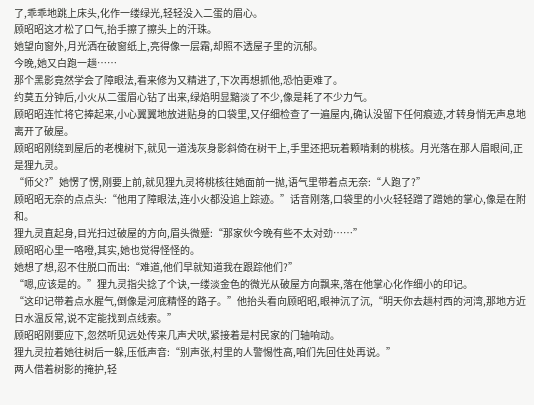了,乖乖地跳上床头,化作一缕绿光,轻轻没入二蛋的眉心。
顾昭昭这才松了口气,抬手擦了擦头上的汗珠。
她望向窗外,月光洒在破窗纸上,亮得像一层霜,却照不透屋子里的沉郁。
今晚,她又白跑一趟……
那个黑影竟然学会了障眼法,看来修为又精进了,下次再想抓他,恐怕更难了。
约莫五分钟后,小火从二蛋眉心钻了出来,绿焰明显黯淡了不少,像是耗了不少力气。
顾昭昭连忙将它捧起来,小心翼翼地放进贴身的口袋里,又仔细检查了一遍屋内,确认没留下任何痕迹,才转身悄无声息地离开了破屋。
顾昭昭刚绕到屋后的老槐树下,就见一道浅灰身影斜倚在树干上,手里还把玩着颗啃剩的桃核。月光落在那人眉眼间,正是狸九灵。
“师父?”她愣了愣,刚要上前,就见狸九灵将桃核往她面前一抛,语气里带着点无奈:“人跑了?”
顾昭昭无奈的点点头:“他用了障眼法,连小火都没追上踪迹。”话音刚落,口袋里的小火轻轻蹭了蹭她的掌心,像是在附和。
狸九灵直起身,目光扫过破屋的方向,眉头微蹙:“那家伙今晚有些不太对劲……”
顾昭昭心里一咯噔,其实,她也觉得怪怪的。
她想了想,忍不住脱口而出:“难道,他们早就知道我在跟踪他们?”
“嗯,应该是的。”狸九灵指尖捻了个诀,一缕淡金色的微光从破屋方向飘来,落在他掌心化作细小的印记。
“这印记带着点水腥气,倒像是河底精怪的路子。”他抬头看向顾昭昭,眼神沉了沉,“明天你去趟村西的河湾,那地方近日水温反常,说不定能找到点线索。”
顾昭昭刚要应下,忽然听见远处传来几声犬吠,紧接着是村民家的门轴响动。
狸九灵拉着她往树后一躲,压低声音:“别声张,村里的人警惕性高,咱们先回住处再说。”
两人借着树影的掩护,轻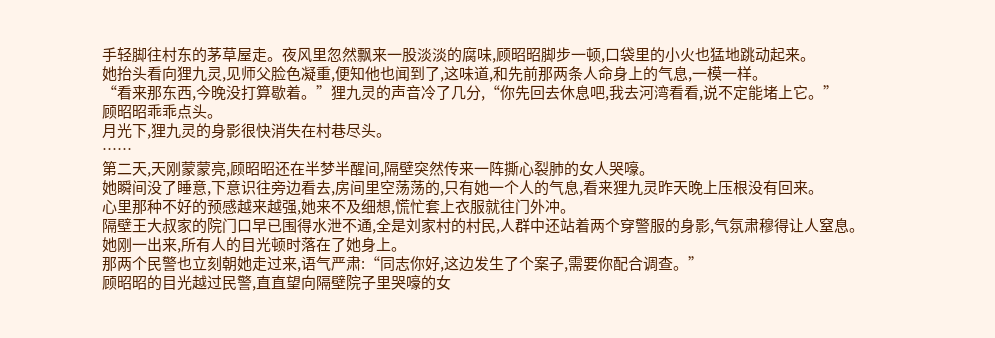手轻脚往村东的茅草屋走。夜风里忽然飘来一股淡淡的腐味,顾昭昭脚步一顿,口袋里的小火也猛地跳动起来。
她抬头看向狸九灵,见师父脸色凝重,便知他也闻到了,这味道,和先前那两条人命身上的气息,一模一样。
“看来那东西,今晚没打算歇着。”狸九灵的声音冷了几分,“你先回去休息吧,我去河湾看看,说不定能堵上它。”
顾昭昭乖乖点头。
月光下,狸九灵的身影很快消失在村巷尽头。
……
第二天,天刚蒙蒙亮,顾昭昭还在半梦半醒间,隔壁突然传来一阵撕心裂肺的女人哭嚎。
她瞬间没了睡意,下意识往旁边看去,房间里空荡荡的,只有她一个人的气息,看来狸九灵昨天晚上压根没有回来。
心里那种不好的预感越来越强,她来不及细想,慌忙套上衣服就往门外冲。
隔壁王大叔家的院门口早已围得水泄不通,全是刘家村的村民,人群中还站着两个穿警服的身影,气氛肃穆得让人窒息。
她刚一出来,所有人的目光顿时落在了她身上。
那两个民警也立刻朝她走过来,语气严肃:“同志你好,这边发生了个案子,需要你配合调查。”
顾昭昭的目光越过民警,直直望向隔壁院子里哭嚎的女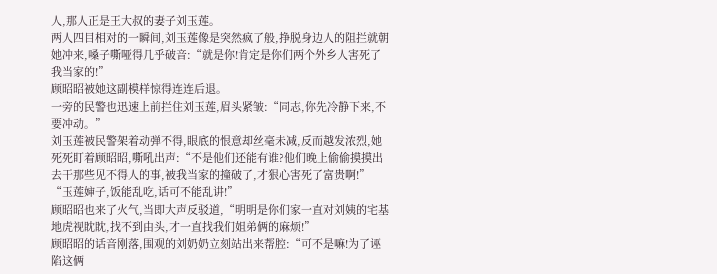人,那人正是王大叔的妻子刘玉莲。
两人四目相对的一瞬间,刘玉莲像是突然疯了般,挣脱身边人的阻拦就朝她冲来,嗓子嘶哑得几乎破音:“就是你!肯定是你们两个外乡人害死了我当家的!”
顾昭昭被她这副模样惊得连连后退。
一旁的民警也迅速上前拦住刘玉莲,眉头紧皱:“同志,你先冷静下来,不要冲动。”
刘玉莲被民警架着动弹不得,眼底的恨意却丝毫未减,反而越发浓烈,她死死盯着顾昭昭,嘶吼出声:“不是他们还能有谁?他们晚上偷偷摸摸出去干那些见不得人的事,被我当家的撞破了,才狠心害死了富贵啊!”
“玉莲婶子,饭能乱吃,话可不能乱讲!”
顾昭昭也来了火气,当即大声反驳道,“明明是你们家一直对刘姨的宅基地虎视眈眈,找不到由头,才一直找我们姐弟俩的麻烦!”
顾昭昭的话音刚落,围观的刘奶奶立刻站出来帮腔:“可不是嘛!为了诬陷这俩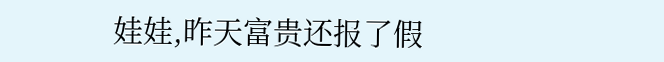娃娃,昨天富贵还报了假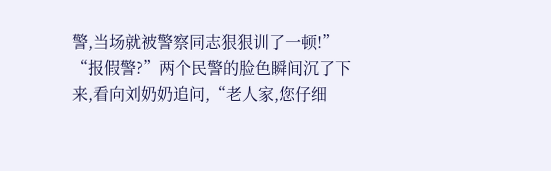警,当场就被警察同志狠狠训了一顿!”
“报假警?”两个民警的脸色瞬间沉了下来,看向刘奶奶追问,“老人家,您仔细